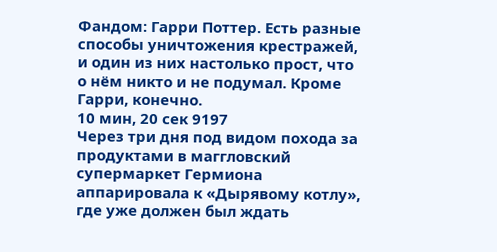Фандом: Гарри Поттер. Есть разные способы уничтожения крестражей, и один из них настолько прост, что о нём никто и не подумал. Кроме Гарри, конечно.
10 мин, 20 сек 9197
Через три дня под видом похода за продуктами в маггловский супермаркет Гермиона аппарировала к «Дырявому котлу», где уже должен был ждать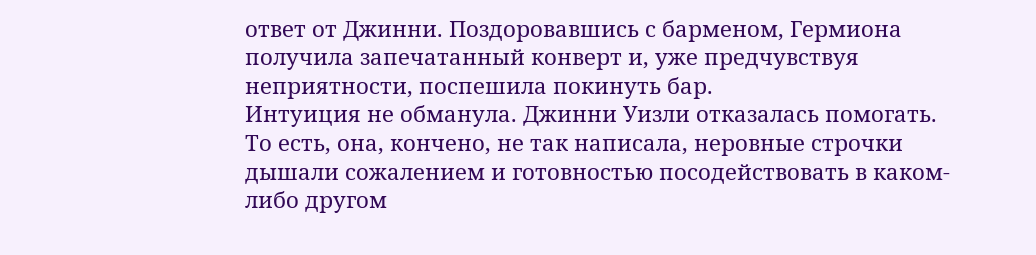ответ от Джинни. Поздоровавшись с барменом, Гермиона получила запечатанный конверт и, уже предчувствуя неприятности, поспешила покинуть бар.
Интуиция не обманула. Джинни Уизли отказалась помогать. То есть, она, кончено, не так написала, неровные строчки дышали сожалением и готовностью посодействовать в каком-либо другом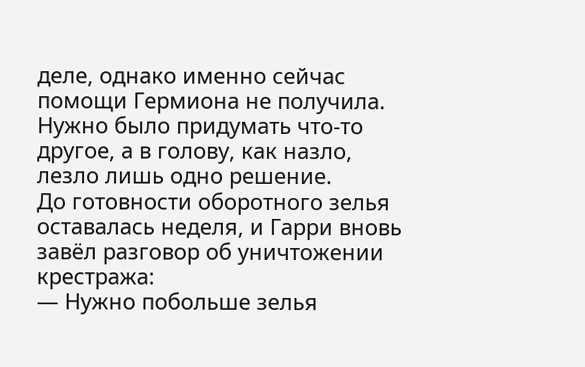деле, однако именно сейчас помощи Гермиона не получила. Нужно было придумать что-то другое, а в голову, как назло, лезло лишь одно решение.
До готовности оборотного зелья оставалась неделя, и Гарри вновь завёл разговор об уничтожении крестража:
— Нужно побольше зелья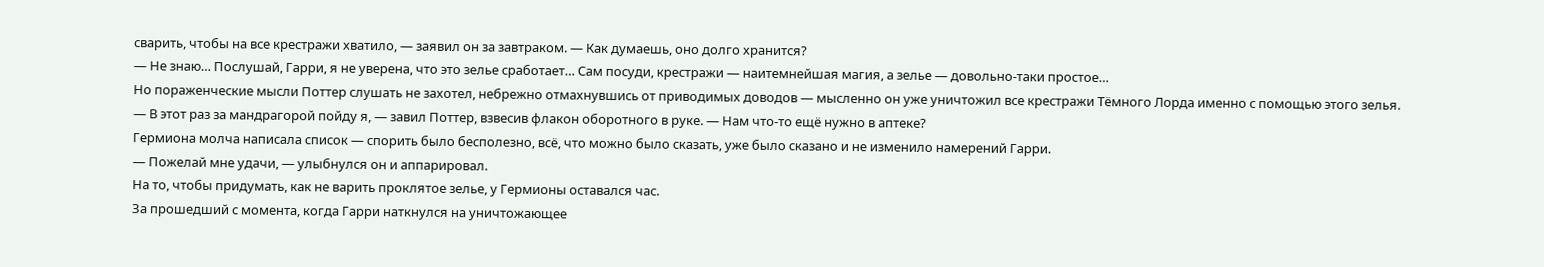сварить, чтобы на все крестражи хватило, — заявил он за завтраком. — Как думаешь, оно долго хранится?
— Не знаю… Послушай, Гарри, я не уверена, что это зелье сработает… Сам посуди, крестражи — наитемнейшая магия, а зелье — довольно-таки простое…
Но пораженческие мысли Поттер слушать не захотел, небрежно отмахнувшись от приводимых доводов — мысленно он уже уничтожил все крестражи Тёмного Лорда именно с помощью этого зелья.
— В этот раз за мандрагорой пойду я, — завил Поттер, взвесив флакон оборотного в руке. — Нам что-то ещё нужно в аптеке?
Гермиона молча написала список — спорить было бесполезно, всё, что можно было сказать, уже было сказано и не изменило намерений Гарри.
— Пожелай мне удачи, — улыбнулся он и аппарировал.
На то, чтобы придумать, как не варить проклятое зелье, у Гермионы оставался час.
За прошедший с момента, когда Гарри наткнулся на уничтожающее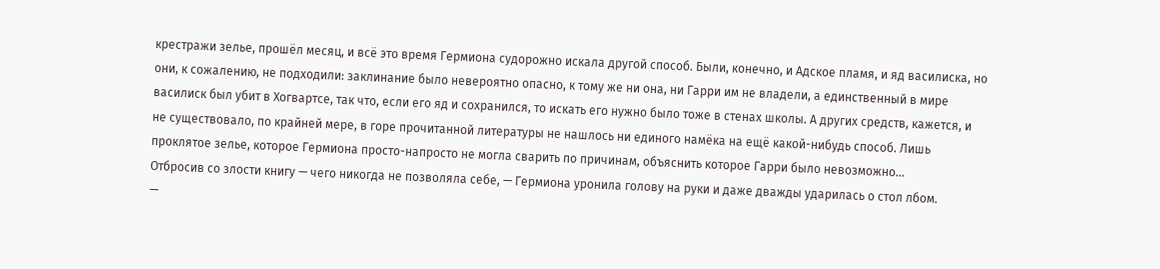крестражи зелье, прошёл месяц, и всё это время Гермиона судорожно искала другой способ. Были, конечно, и Адское пламя, и яд василиска, но они, к сожалению, не подходили: заклинание было невероятно опасно, к тому же ни она, ни Гарри им не владели, а единственный в мире василиск был убит в Хогвартсе, так что, если его яд и сохранился, то искать его нужно было тоже в стенах школы. А других средств, кажется, и не существовало, по крайней мере, в горе прочитанной литературы не нашлось ни единого намёка на ещё какой-нибудь способ. Лишь проклятое зелье, которое Гермиона просто-напросто не могла сварить по причинам, объяснить которое Гарри было невозможно…
Отбросив со злости книгу — чего никогда не позволяла себе, — Гермиона уронила голову на руки и даже дважды ударилась о стол лбом.
—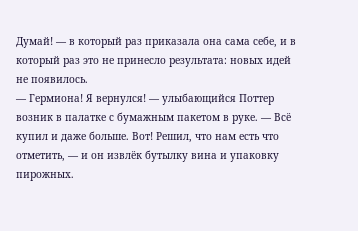Думай! — в который раз приказала она сама себе, и в который раз это не принесло результата: новых идей не появилось.
— Гермиона! Я вернулся! — улыбающийся Поттер возник в палатке с бумажным пакетом в руке. — Всё купил и даже больше. Вот! Решил, что нам есть что отметить, — и он извлёк бутылку вина и упаковку пирожных.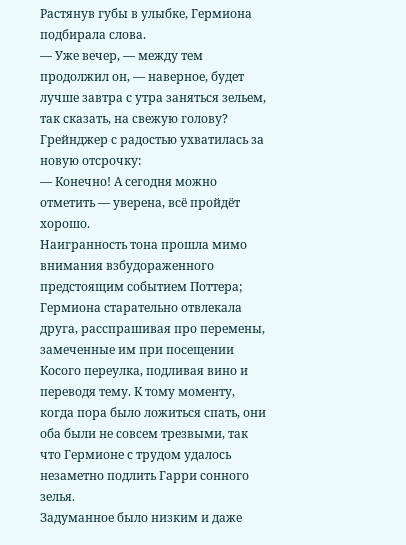Растянув губы в улыбке, Гермиона подбирала слова.
— Уже вечер, — между тем продолжил он, — наверное, будет лучше завтра с утра заняться зельем, так сказать, на свежую голову?
Грейнджер с радостью ухватилась за новую отсрочку:
— Конечно! А сегодня можно отметить — уверена, всё пройдёт хорошо.
Наигранность тона прошла мимо внимания взбудораженного предстоящим событием Поттера; Гермиона старательно отвлекала друга, расспрашивая про перемены, замеченные им при посещении Косого переулка, подливая вино и переводя тему. К тому моменту, когда пора было ложиться спать, они оба были не совсем трезвыми, так что Гермионе с трудом удалось незаметно подлить Гарри сонного зелья.
Задуманное было низким и даже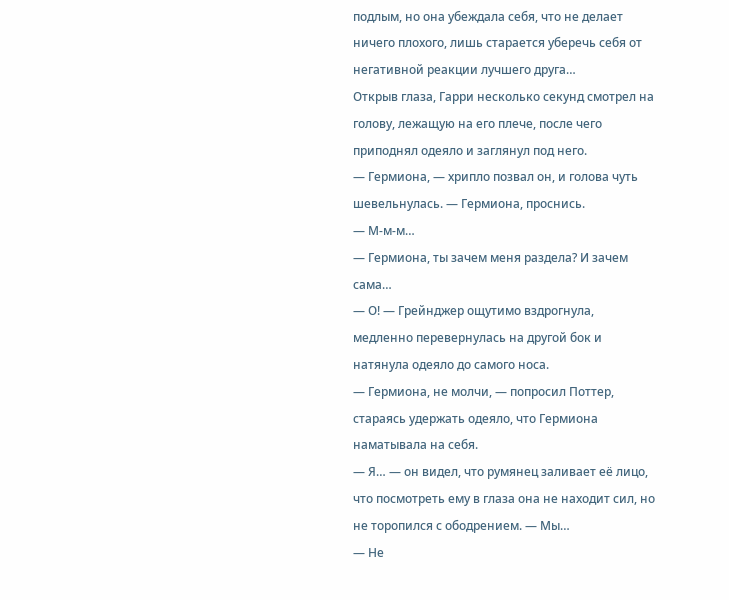подлым, но она убеждала себя, что не делает ничего плохого, лишь старается уберечь себя от негативной реакции лучшего друга…
Открыв глаза, Гарри несколько секунд смотрел на голову, лежащую на его плече, после чего приподнял одеяло и заглянул под него.
— Гермиона, — хрипло позвал он, и голова чуть шевельнулась. — Гермиона, проснись.
— М-м-м…
— Гермиона, ты зачем меня раздела? И зачем сама…
— О! — Грейнджер ощутимо вздрогнула, медленно перевернулась на другой бок и натянула одеяло до самого носа.
— Гермиона, не молчи, — попросил Поттер, стараясь удержать одеяло, что Гермиона наматывала на себя.
— Я… — он видел, что румянец заливает её лицо, что посмотреть ему в глаза она не находит сил, но не торопился с ободрением. — Мы…
— Не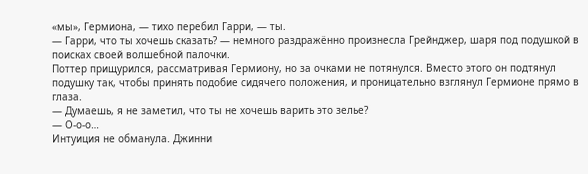«мы», Гермиона, — тихо перебил Гарри, — ты.
— Гарри, что ты хочешь сказать? — немного раздражённо произнесла Грейнджер, шаря под подушкой в поисках своей волшебной палочки.
Поттер прищурился, рассматривая Гермиону, но за очками не потянулся. Вместо этого он подтянул подушку так, чтобы принять подобие сидячего положения, и проницательно взглянул Гермионе прямо в глаза.
— Думаешь, я не заметил, что ты не хочешь варить это зелье?
— О-о-о…
Интуиция не обманула. Джинни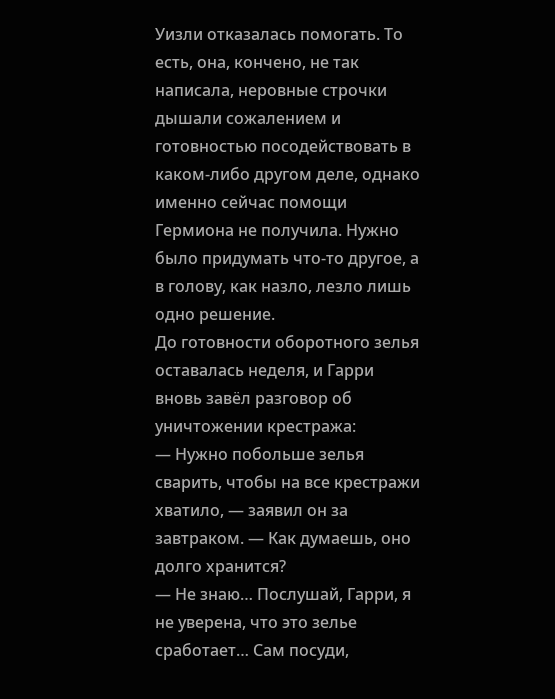Уизли отказалась помогать. То есть, она, кончено, не так написала, неровные строчки дышали сожалением и готовностью посодействовать в каком-либо другом деле, однако именно сейчас помощи Гермиона не получила. Нужно было придумать что-то другое, а в голову, как назло, лезло лишь одно решение.
До готовности оборотного зелья оставалась неделя, и Гарри вновь завёл разговор об уничтожении крестража:
— Нужно побольше зелья сварить, чтобы на все крестражи хватило, — заявил он за завтраком. — Как думаешь, оно долго хранится?
— Не знаю… Послушай, Гарри, я не уверена, что это зелье сработает… Сам посуди,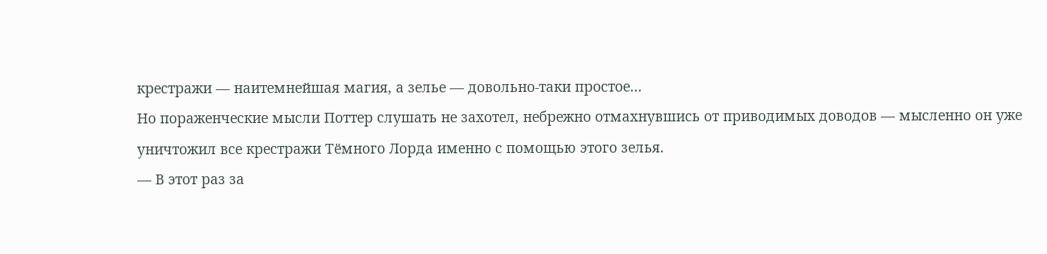крестражи — наитемнейшая магия, а зелье — довольно-таки простое…
Но пораженческие мысли Поттер слушать не захотел, небрежно отмахнувшись от приводимых доводов — мысленно он уже уничтожил все крестражи Тёмного Лорда именно с помощью этого зелья.
— В этот раз за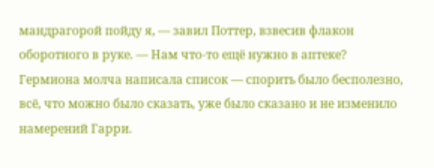мандрагорой пойду я, — завил Поттер, взвесив флакон оборотного в руке. — Нам что-то ещё нужно в аптеке?
Гермиона молча написала список — спорить было бесполезно, всё, что можно было сказать, уже было сказано и не изменило намерений Гарри.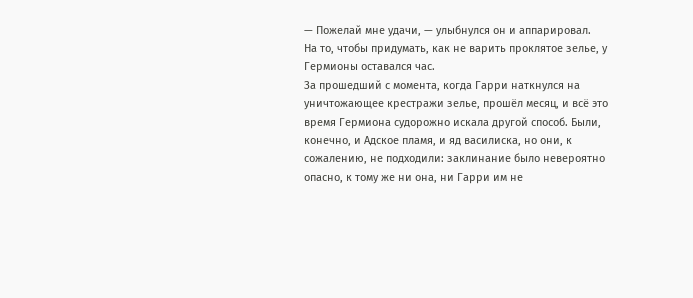— Пожелай мне удачи, — улыбнулся он и аппарировал.
На то, чтобы придумать, как не варить проклятое зелье, у Гермионы оставался час.
За прошедший с момента, когда Гарри наткнулся на уничтожающее крестражи зелье, прошёл месяц, и всё это время Гермиона судорожно искала другой способ. Были, конечно, и Адское пламя, и яд василиска, но они, к сожалению, не подходили: заклинание было невероятно опасно, к тому же ни она, ни Гарри им не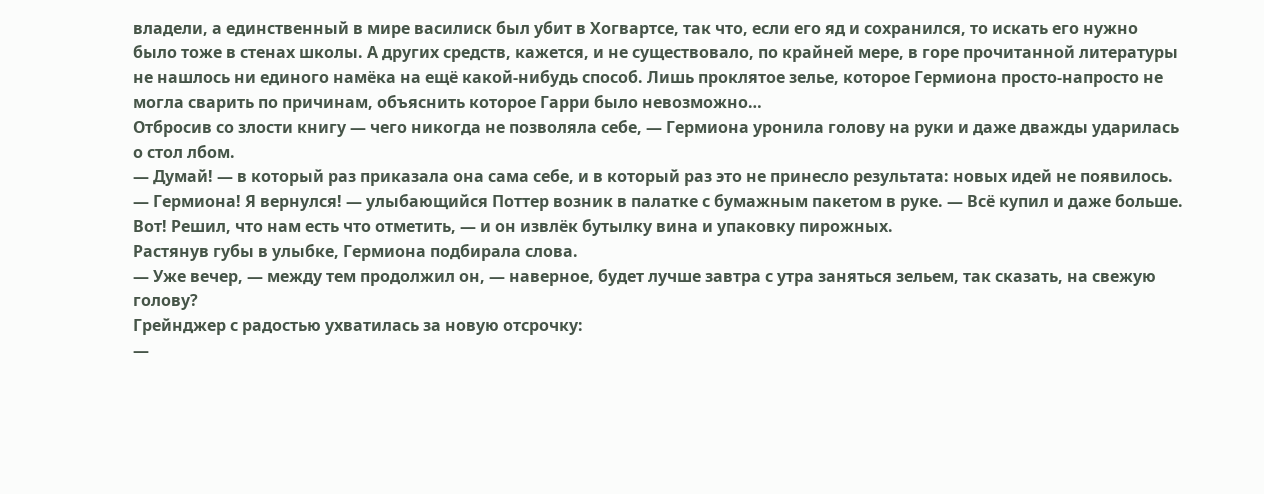владели, а единственный в мире василиск был убит в Хогвартсе, так что, если его яд и сохранился, то искать его нужно было тоже в стенах школы. А других средств, кажется, и не существовало, по крайней мере, в горе прочитанной литературы не нашлось ни единого намёка на ещё какой-нибудь способ. Лишь проклятое зелье, которое Гермиона просто-напросто не могла сварить по причинам, объяснить которое Гарри было невозможно…
Отбросив со злости книгу — чего никогда не позволяла себе, — Гермиона уронила голову на руки и даже дважды ударилась о стол лбом.
— Думай! — в который раз приказала она сама себе, и в который раз это не принесло результата: новых идей не появилось.
— Гермиона! Я вернулся! — улыбающийся Поттер возник в палатке с бумажным пакетом в руке. — Всё купил и даже больше. Вот! Решил, что нам есть что отметить, — и он извлёк бутылку вина и упаковку пирожных.
Растянув губы в улыбке, Гермиона подбирала слова.
— Уже вечер, — между тем продолжил он, — наверное, будет лучше завтра с утра заняться зельем, так сказать, на свежую голову?
Грейнджер с радостью ухватилась за новую отсрочку:
—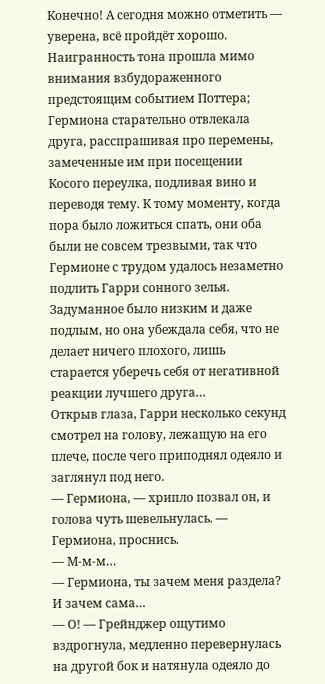Конечно! А сегодня можно отметить — уверена, всё пройдёт хорошо.
Наигранность тона прошла мимо внимания взбудораженного предстоящим событием Поттера; Гермиона старательно отвлекала друга, расспрашивая про перемены, замеченные им при посещении Косого переулка, подливая вино и переводя тему. К тому моменту, когда пора было ложиться спать, они оба были не совсем трезвыми, так что Гермионе с трудом удалось незаметно подлить Гарри сонного зелья.
Задуманное было низким и даже подлым, но она убеждала себя, что не делает ничего плохого, лишь старается уберечь себя от негативной реакции лучшего друга…
Открыв глаза, Гарри несколько секунд смотрел на голову, лежащую на его плече, после чего приподнял одеяло и заглянул под него.
— Гермиона, — хрипло позвал он, и голова чуть шевельнулась. — Гермиона, проснись.
— М-м-м…
— Гермиона, ты зачем меня раздела? И зачем сама…
— О! — Грейнджер ощутимо вздрогнула, медленно перевернулась на другой бок и натянула одеяло до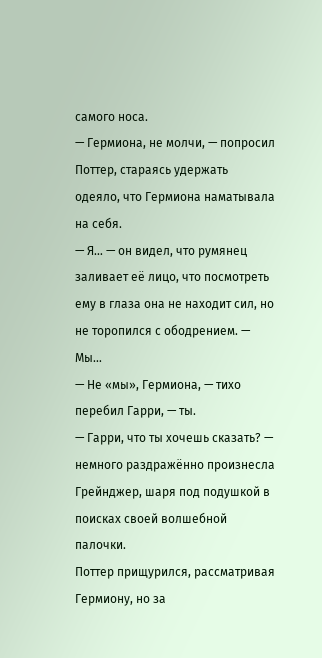самого носа.
— Гермиона, не молчи, — попросил Поттер, стараясь удержать одеяло, что Гермиона наматывала на себя.
— Я… — он видел, что румянец заливает её лицо, что посмотреть ему в глаза она не находит сил, но не торопился с ободрением. — Мы…
— Не «мы», Гермиона, — тихо перебил Гарри, — ты.
— Гарри, что ты хочешь сказать? — немного раздражённо произнесла Грейнджер, шаря под подушкой в поисках своей волшебной палочки.
Поттер прищурился, рассматривая Гермиону, но за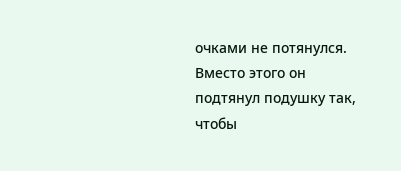очками не потянулся. Вместо этого он подтянул подушку так, чтобы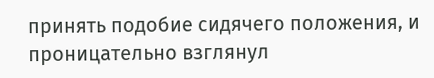принять подобие сидячего положения, и проницательно взглянул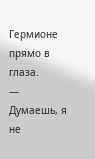Гермионе прямо в глаза.
— Думаешь, я не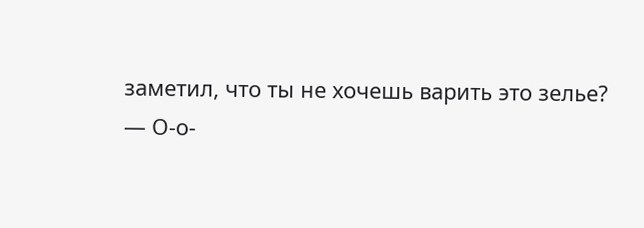заметил, что ты не хочешь варить это зелье?
— О-о-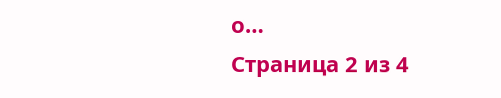о…
Страница 2 из 4